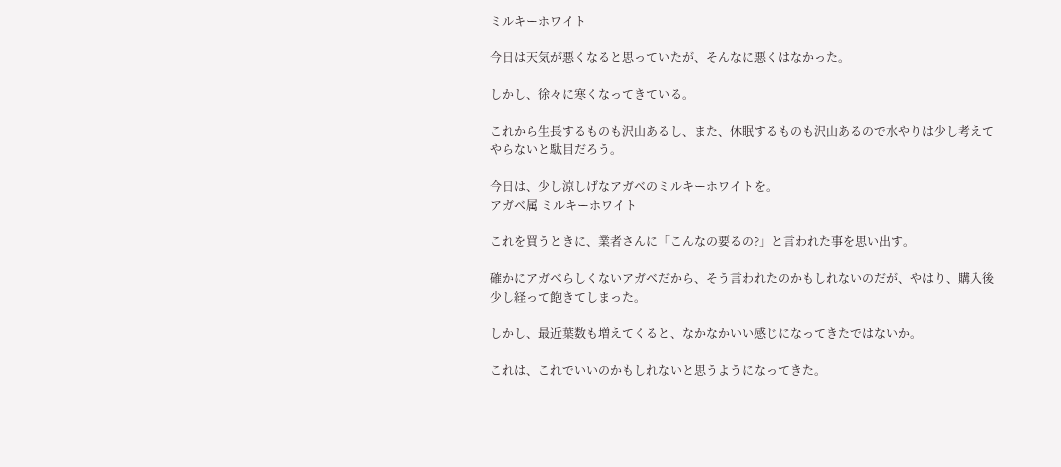ミルキーホワイト

今日は天気が悪くなると思っていたが、そんなに悪くはなかった。

しかし、徐々に寒くなってきている。

これから生長するものも沢山あるし、また、休眠するものも沢山あるので水やりは少し考えてやらないと駄目だろう。

今日は、少し涼しげなアガベのミルキーホワイトを。
アガベ属 ミルキーホワイト

これを買うときに、業者さんに「こんなの要るの?」と言われた事を思い出す。

確かにアガベらしくないアガベだから、そう言われたのかもしれないのだが、やはり、購入後少し経って飽きてしまった。

しかし、最近葉数も増えてくると、なかなかいい感じになってきたではないか。

これは、これでいいのかもしれないと思うようになってきた。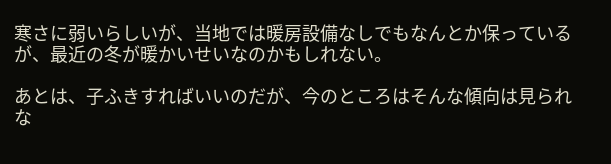寒さに弱いらしいが、当地では暖房設備なしでもなんとか保っているが、最近の冬が暖かいせいなのかもしれない。

あとは、子ふきすればいいのだが、今のところはそんな傾向は見られな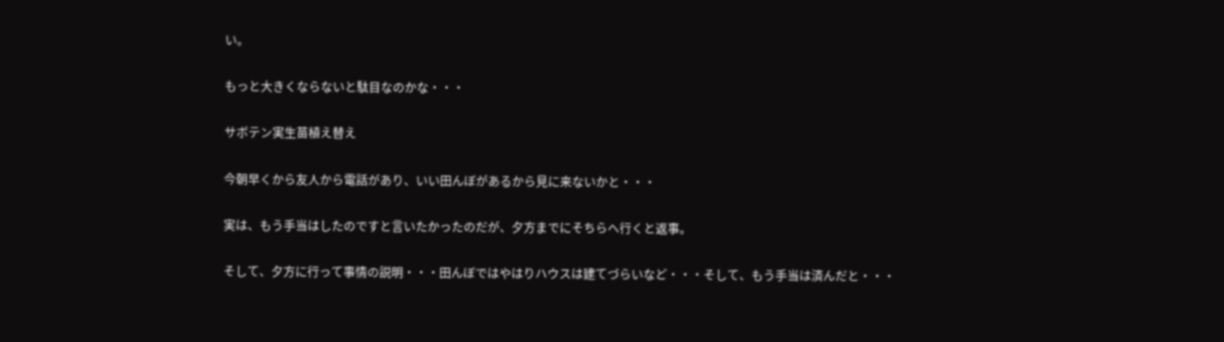い。

もっと大きくならないと駄目なのかな・・・

サボテン実生苗植え替え

今朝早くから友人から電話があり、いい田んぼがあるから見に来ないかと・・・

実は、もう手当はしたのですと言いたかったのだが、夕方までにそちらへ行くと返事。

そして、夕方に行って事情の説明・・・田んぼではやはりハウスは建てづらいなど・・・そして、もう手当は済んだと・・・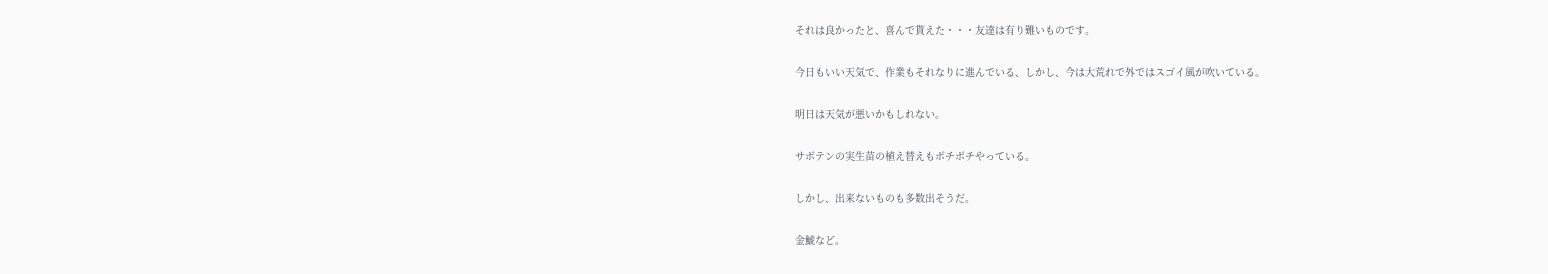それは良かったと、喜んで貰えた・・・友達は有り難いものです。

今日もいい天気で、作業もそれなりに進んでいる、しかし、今は大荒れで外ではスゴイ風が吹いている。

明日は天気が悪いかもしれない。

サボテンの実生苗の植え替えもボチボチやっている。

しかし、出来ないものも多数出そうだ。

金鯱など。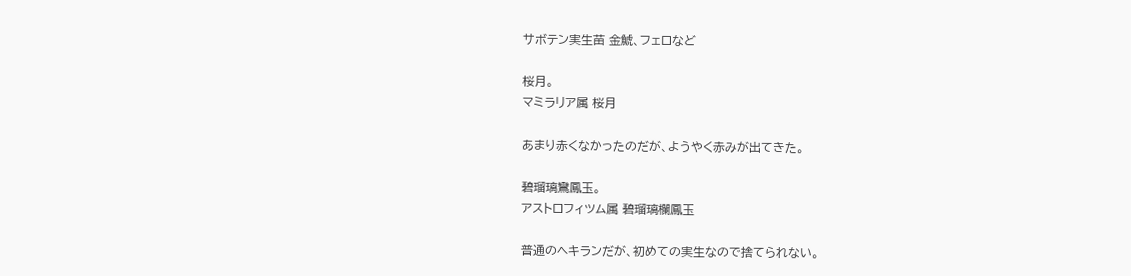サボテン実生苗 金鯱、フェロなど

桜月。
マミラリア属 桜月

あまり赤くなかったのだが、ようやく赤みが出てきた。

碧瑠璃鸞鳳玉。
アストロフィツム属 碧瑠璃欄鳳玉

普通のヘキランだが、初めての実生なので捨てられない。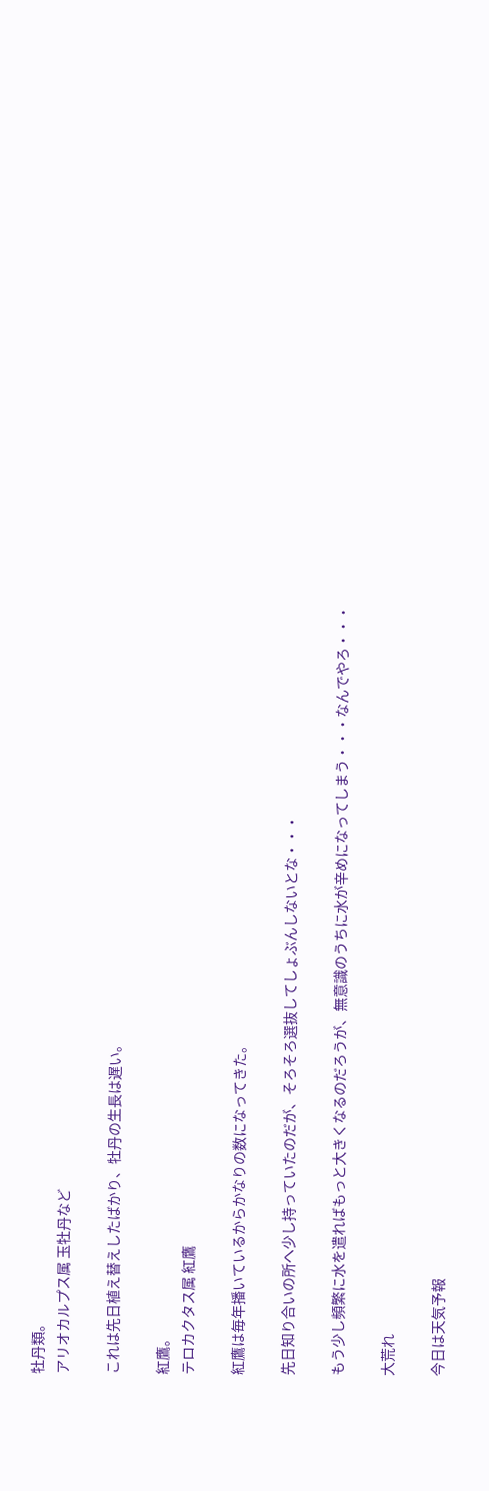牡丹類。
アリオカルプス属 玉牡丹など

これは先日植え替えしたばかり、牡丹の生長は遅い。

紅鷹。
テロカクタス属 紅鷹

紅鷹は毎年播いているからかなりの数になってきた。

先日知り合いの所へ少し持っていたのだが、そろそろ選抜してしょぶんしないとな・・・

もう少し頻繁に水を遣ればもっと大きくなるのだろうが、無意識のうちに水が辛めになってしまう・・・なんでやろ・・・

大荒れ

今日は天気予報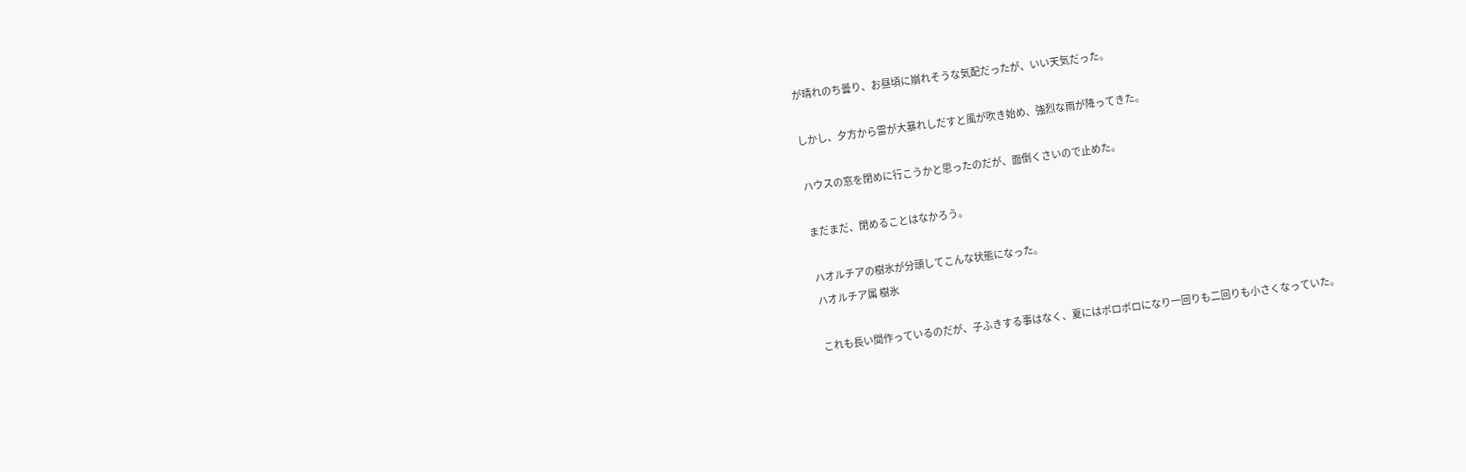が晴れのち曇り、お昼頃に崩れそうな気配だったが、いい天気だった。

しかし、夕方から雷が大暴れしだすと風が吹き始め、強烈な雨が降ってきた。

ハウスの窓を閉めに行こうかと思ったのだが、面倒くさいので止めた。

まだまだ、閉めることはなかろう。

ハオルチアの樹氷が分頭してこんな状態になった。
ハオルチア属 樹氷

これも長い間作っているのだが、子ふきする事はなく、夏にはボロボロになり一回りも二回りも小さくなっていた。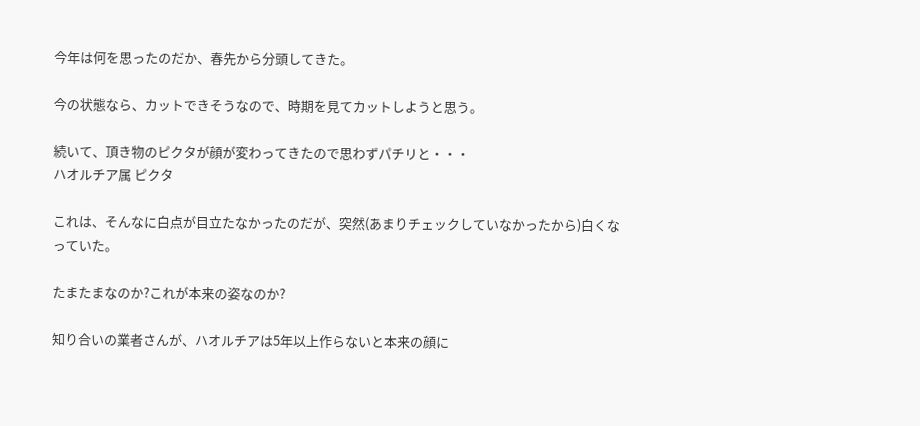今年は何を思ったのだか、春先から分頭してきた。

今の状態なら、カットできそうなので、時期を見てカットしようと思う。

続いて、頂き物のピクタが顔が変わってきたので思わずパチリと・・・
ハオルチア属 ピクタ

これは、そんなに白点が目立たなかったのだが、突然(あまりチェックしていなかったから)白くなっていた。

たまたまなのか?これが本来の姿なのか?

知り合いの業者さんが、ハオルチアは5年以上作らないと本来の顔に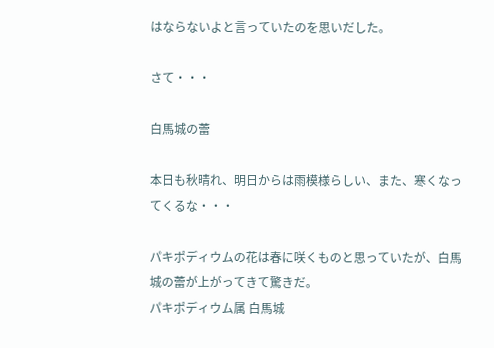はならないよと言っていたのを思いだした。

さて・・・

白馬城の蕾

本日も秋晴れ、明日からは雨模様らしい、また、寒くなってくるな・・・

パキポディウムの花は春に咲くものと思っていたが、白馬城の蕾が上がってきて驚きだ。
パキポディウム属 白馬城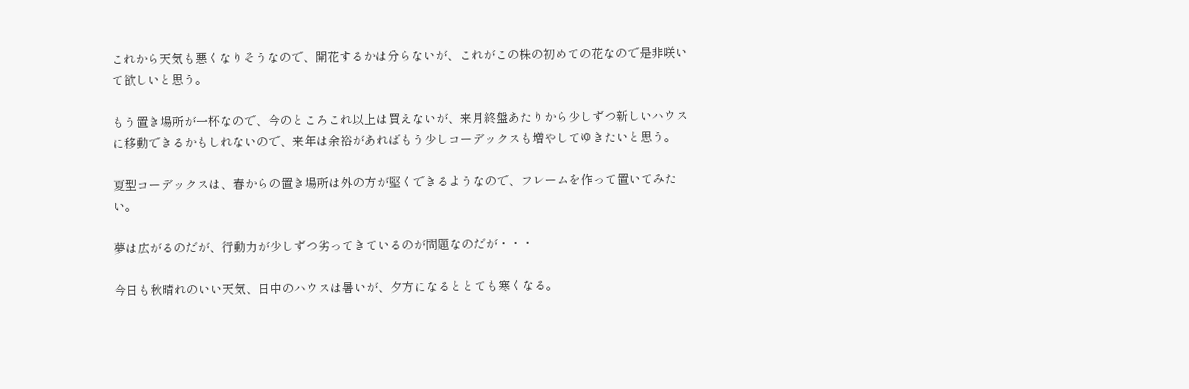これから天気も悪くなりそうなので、開花するかは分らないが、これがこの株の初めての花なので是非咲いて欲しいと思う。

もう置き場所が一杯なので、今のところこれ以上は買えないが、来月終盤あたりから少しずつ新しいハウスに移動できるかもしれないので、来年は余裕があればもう少しコーデックスも増やしてゆきたいと思う。

夏型コーデックスは、春からの置き場所は外の方が堅くできるようなので、フレームを作って置いてみたい。

夢は広がるのだが、行動力が少しずつ劣ってきているのが問題なのだが・・・

今日も秋晴れのいい天気、日中のハウスは暑いが、夕方になるととても寒くなる。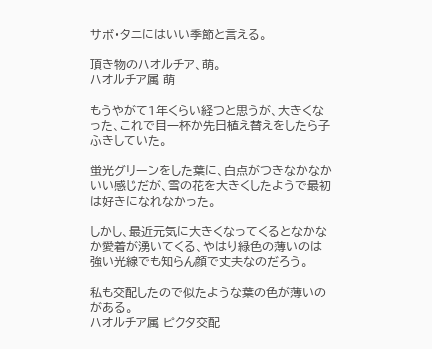サボ・タニにはいい季節と言える。

頂き物のハオルチア、萌。
ハオルチア属 萌

もうやがて1年くらい経つと思うが、大きくなった、これで目一杯か先日植え替えをしたら子ふきしていた。

蛍光グリーンをした葉に、白点がつきなかなかいい感じだが、雪の花を大きくしたようで最初は好きになれなかった。

しかし、最近元気に大きくなってくるとなかなか愛着が湧いてくる、やはり緑色の薄いのは強い光線でも知らん顔で丈夫なのだろう。

私も交配したので似たような葉の色が薄いのがある。
ハオルチア属 ピクタ交配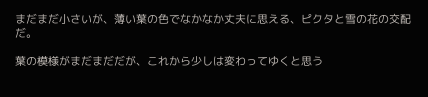まだまだ小さいが、薄い葉の色でなかなか丈夫に思える、ピクタと雪の花の交配だ。

葉の模様がまだまだだが、これから少しは変わってゆくと思う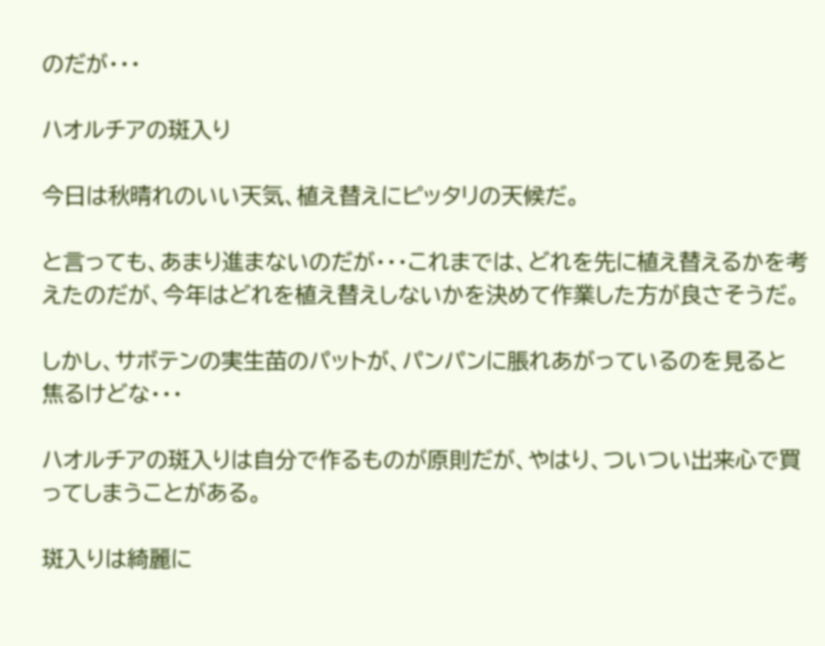のだが・・・

ハオルチアの斑入り

今日は秋晴れのいい天気、植え替えにピッタリの天候だ。

と言っても、あまり進まないのだが・・・これまでは、どれを先に植え替えるかを考えたのだが、今年はどれを植え替えしないかを決めて作業した方が良さそうだ。

しかし、サボテンの実生苗のパットが、パンパンに脹れあがっているのを見ると焦るけどな・・・

ハオルチアの斑入りは自分で作るものが原則だが、やはり、ついつい出来心で買ってしまうことがある。

斑入りは綺麗に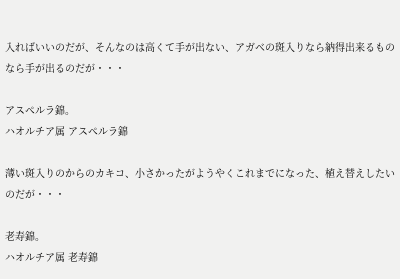入ればいいのだが、そんなのは高くて手が出ない、アガベの斑入りなら納得出来るものなら手が出るのだが・・・

アスペルラ錦。
ハオルチア属 アスペルラ錦

薄い斑入りのからのカキコ、小さかったがようやくこれまでになった、植え替えしたいのだが・・・

老寿錦。
ハオルチア属 老寿錦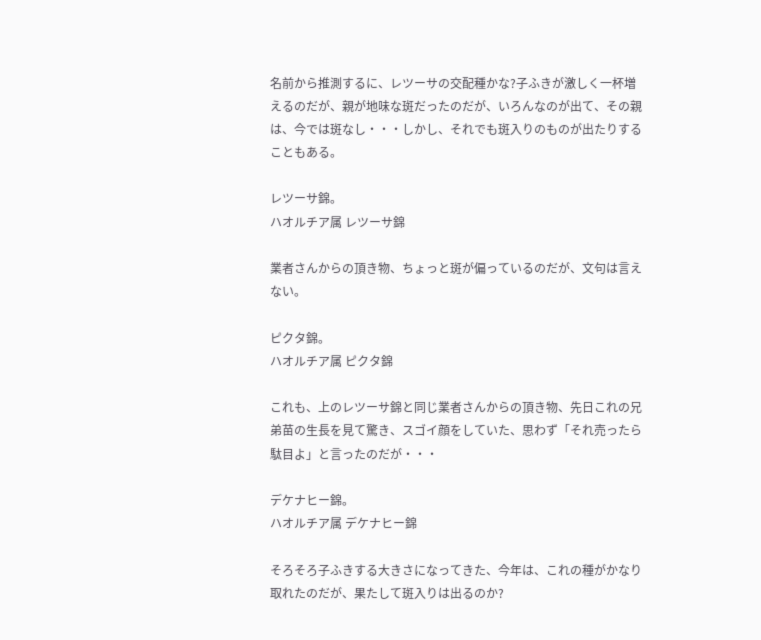名前から推測するに、レツーサの交配種かな?子ふきが激しく一杯増えるのだが、親が地味な斑だったのだが、いろんなのが出て、その親は、今では斑なし・・・しかし、それでも斑入りのものが出たりすることもある。

レツーサ錦。
ハオルチア属 レツーサ錦

業者さんからの頂き物、ちょっと斑が偏っているのだが、文句は言えない。

ピクタ錦。
ハオルチア属 ピクタ錦

これも、上のレツーサ錦と同じ業者さんからの頂き物、先日これの兄弟苗の生長を見て驚き、スゴイ顔をしていた、思わず「それ売ったら駄目よ」と言ったのだが・・・

デケナヒー錦。
ハオルチア属 デケナヒー錦

そろそろ子ふきする大きさになってきた、今年は、これの種がかなり取れたのだが、果たして斑入りは出るのか?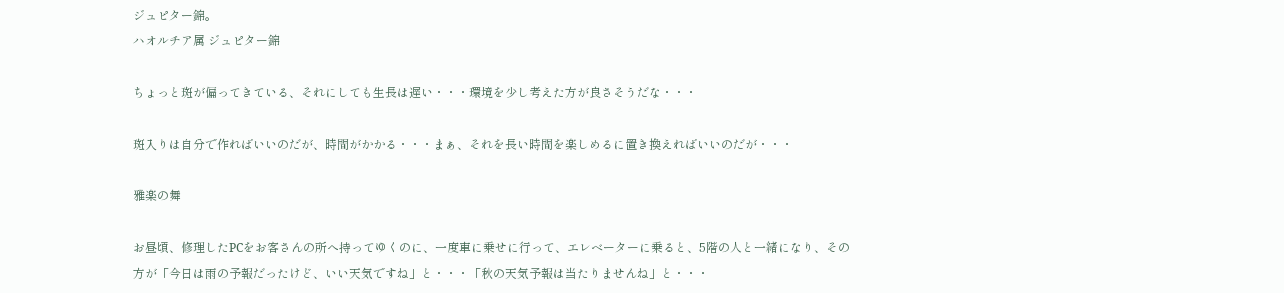ジュピター錦。
ハオルチア属 ジュピター錦

ちょっと斑が偏ってきている、それにしても生長は遅い・・・環境を少し考えた方が良さそうだな・・・

斑入りは自分で作ればいいのだが、時間がかかる・・・まぁ、それを長い時間を楽しめるに置き換えればいいのだが・・・

雅楽の舞

お昼頃、修理したPCをお客さんの所へ持ってゆくのに、一度車に乗せに行って、エレベーターに乗ると、5階の人と一緒になり、その方が「今日は雨の予報だったけど、いい天気ですね」と・・・「秋の天気予報は当たりませんね」と・・・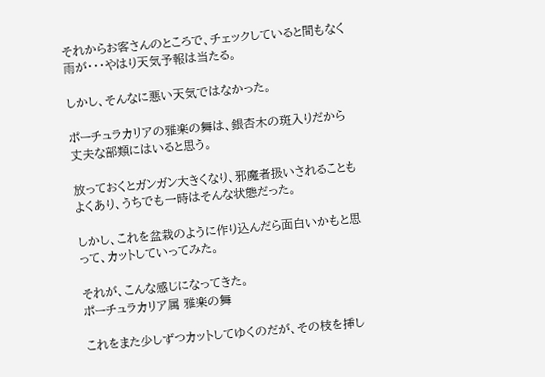それからお客さんのところで、チェックしていると間もなく雨が・・・やはり天気予報は当たる。

しかし、そんなに悪い天気ではなかった。

ポーチュラカリアの雅楽の舞は、銀杏木の斑入りだから丈夫な部類にはいると思う。

放っておくとガンガン大きくなり、邪魔者扱いされることもよくあり、うちでも一時はそんな状態だった。

しかし、これを盆栽のように作り込んだら面白いかもと思って、カットしていってみた。

それが、こんな感じになってきた。
ポーチュラカリア属 雅楽の舞

これをまた少しずつカットしてゆくのだが、その枝を挿し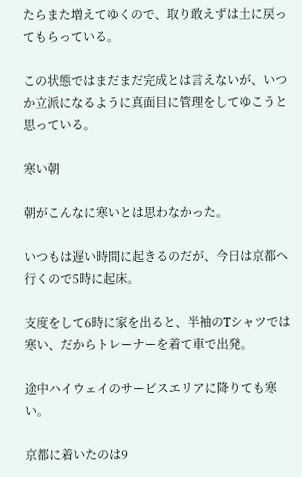たらまた増えてゆくので、取り敢えずは土に戻ってもらっている。

この状態ではまだまだ完成とは言えないが、いつか立派になるように真面目に管理をしてゆこうと思っている。

寒い朝

朝がこんなに寒いとは思わなかった。

いつもは遅い時間に起きるのだが、今日は京都へ行くので5時に起床。

支度をして6時に家を出ると、半袖のTシャツでは寒い、だからトレーナーを着て車で出発。

途中ハイウェイのサービスエリアに降りても寒い。

京都に着いたのは9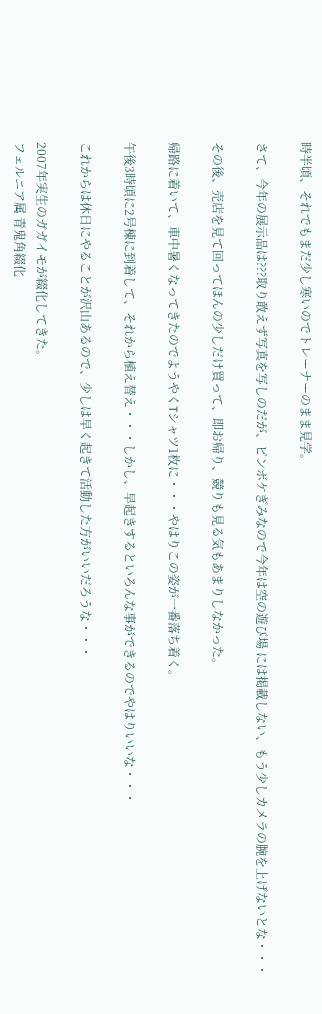時半頃、それでもまだ少し寒いのでトレーナーのまま見学。

さて、今年の展示品は???取り敢えず写真を写しのだが、ピンボケぎみなので今年は空の遊び場 には掲載しない、もう少しカメラの腕を上げないとな・・・

その後、売店を見て回ってほんの少しだけ買って、即お帰り、競りも見る気もあまりしなかった。

帰路に着いて、車中暑くなってきたのでようやくTシャツ1枚に・・・やはりこの姿が一番落ち着く。

午後3時頃に2号棟に到着して、それから植え替え・・・しかし、早起きするといろんな事ができるのでやはりいいな・・・

これからは休日にやることが沢山あるので、少しは早く起きて活動した方がいいだろうな・・・

2007年実生のガガイモが綴化してきた。
フェルニア属 青鬼角綴化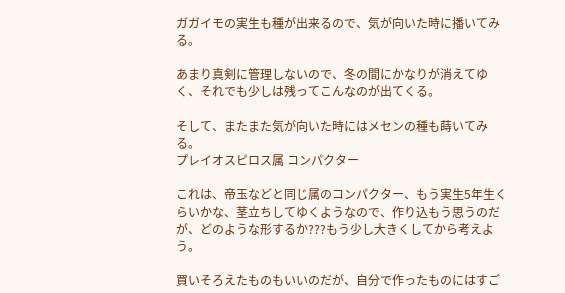ガガイモの実生も種が出来るので、気が向いた時に播いてみる。

あまり真剣に管理しないので、冬の間にかなりが消えてゆく、それでも少しは残ってこんなのが出てくる。

そして、またまた気が向いた時にはメセンの種も蒔いてみる。
プレイオスピロス属 コンパクター

これは、帝玉などと同じ属のコンパクター、もう実生5年生くらいかな、茎立ちしてゆくようなので、作り込もう思うのだが、どのような形するか???もう少し大きくしてから考えよう。

買いそろえたものもいいのだが、自分で作ったものにはすご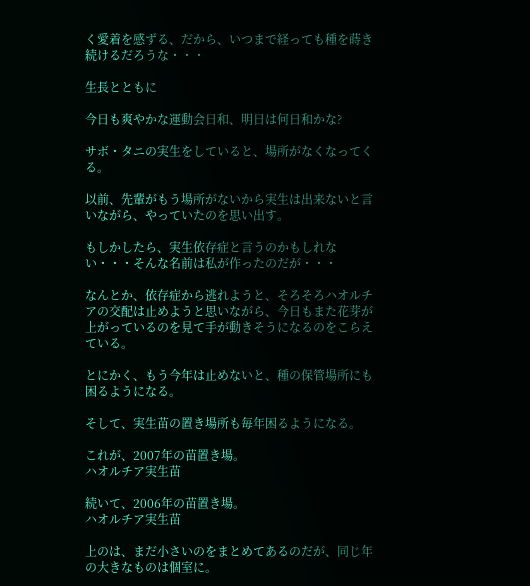く愛着を感ずる、だから、いつまで経っても種を蒔き続けるだろうな・・・

生長とともに

今日も爽やかな運動会日和、明日は何日和かな?

サボ・タニの実生をしていると、場所がなくなってくる。

以前、先輩がもう場所がないから実生は出来ないと言いながら、やっていたのを思い出す。

もしかしたら、実生依存症と言うのかもしれない・・・そんな名前は私が作ったのだが・・・

なんとか、依存症から逃れようと、そろそろハオルチアの交配は止めようと思いながら、今日もまた花芽が上がっているのを見て手が動きそうになるのをこらえている。

とにかく、もう今年は止めないと、種の保管場所にも困るようになる。

そして、実生苗の置き場所も毎年困るようになる。

これが、2007年の苗置き場。
ハオルチア実生苗

続いて、2006年の苗置き場。
ハオルチア実生苗

上のは、まだ小さいのをまとめてあるのだが、同じ年の大きなものは個室に。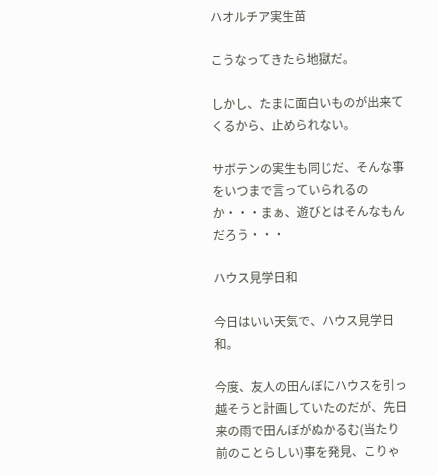ハオルチア実生苗

こうなってきたら地獄だ。

しかし、たまに面白いものが出来てくるから、止められない。

サボテンの実生も同じだ、そんな事をいつまで言っていられるのか・・・まぁ、遊びとはそんなもんだろう・・・

ハウス見学日和

今日はいい天気で、ハウス見学日和。

今度、友人の田んぼにハウスを引っ越そうと計画していたのだが、先日来の雨で田んぼがぬかるむ(当たり前のことらしい)事を発見、こりゃ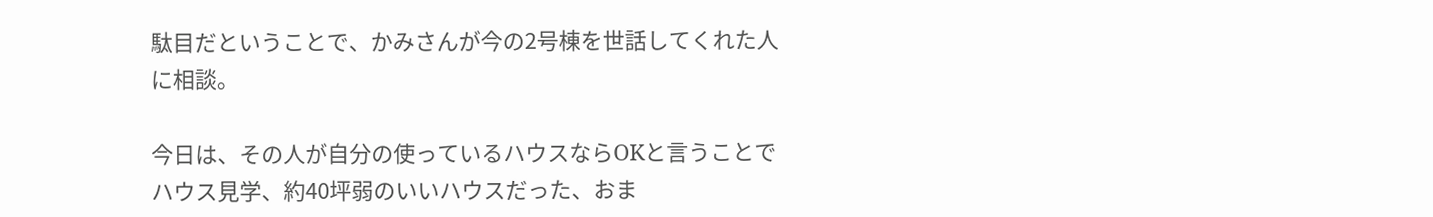駄目だということで、かみさんが今の2号棟を世話してくれた人に相談。

今日は、その人が自分の使っているハウスならOKと言うことでハウス見学、約40坪弱のいいハウスだった、おま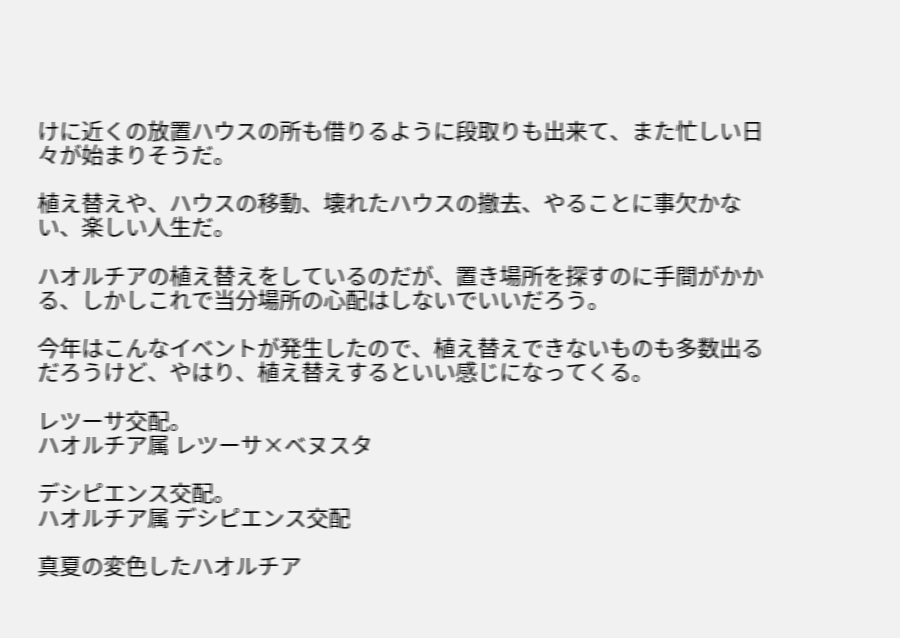けに近くの放置ハウスの所も借りるように段取りも出来て、また忙しい日々が始まりそうだ。

植え替えや、ハウスの移動、壊れたハウスの撤去、やることに事欠かない、楽しい人生だ。

ハオルチアの植え替えをしているのだが、置き場所を探すのに手間がかかる、しかしこれで当分場所の心配はしないでいいだろう。

今年はこんなイベントが発生したので、植え替えできないものも多数出るだろうけど、やはり、植え替えするといい感じになってくる。

レツーサ交配。
ハオルチア属 レツーサ×ベヌスタ

デシピエンス交配。
ハオルチア属 デシピエンス交配

真夏の変色したハオルチア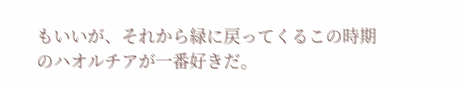もいいが、それから緑に戻ってくるこの時期のハオルチアが一番好きだ。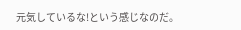元気しているな!という感じなのだ。